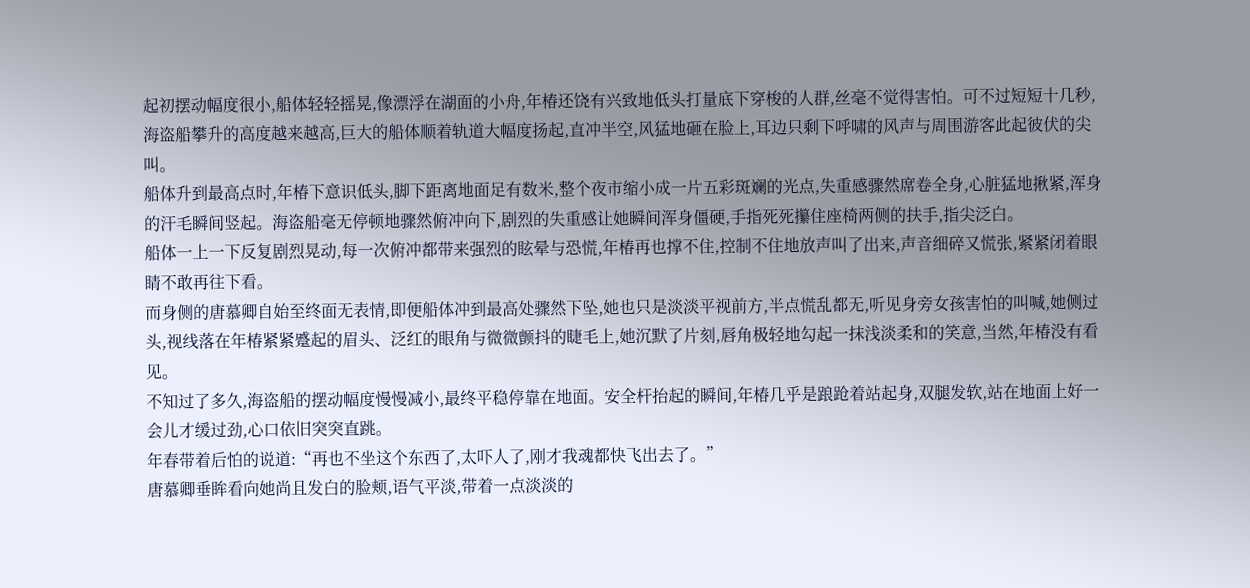起初摆动幅度很小,船体轻轻摇晃,像漂浮在湖面的小舟,年椿还饶有兴致地低头打量底下穿梭的人群,丝毫不觉得害怕。可不过短短十几秒,海盗船攀升的高度越来越高,巨大的船体顺着轨道大幅度扬起,直冲半空,风猛地砸在脸上,耳边只剩下呼啸的风声与周围游客此起彼伏的尖叫。
船体升到最高点时,年椿下意识低头,脚下距离地面足有数米,整个夜市缩小成一片五彩斑斓的光点,失重感骤然席卷全身,心脏猛地揪紧,浑身的汗毛瞬间竖起。海盗船毫无停顿地骤然俯冲向下,剧烈的失重感让她瞬间浑身僵硬,手指死死攥住座椅两侧的扶手,指尖泛白。
船体一上一下反复剧烈晃动,每一次俯冲都带来强烈的眩晕与恐慌,年椿再也撑不住,控制不住地放声叫了出来,声音细碎又慌张,紧紧闭着眼睛不敢再往下看。
而身侧的唐慕卿自始至终面无表情,即便船体冲到最高处骤然下坠,她也只是淡淡平视前方,半点慌乱都无,听见身旁女孩害怕的叫喊,她侧过头,视线落在年椿紧紧蹙起的眉头、泛红的眼角与微微颤抖的睫毛上,她沉默了片刻,唇角极轻地勾起一抹浅淡柔和的笑意,当然,年椿没有看见。
不知过了多久,海盗船的摆动幅度慢慢减小,最终平稳停靠在地面。安全杆抬起的瞬间,年椿几乎是踉跄着站起身,双腿发软,站在地面上好一会儿才缓过劲,心口依旧突突直跳。
年春带着后怕的说道:“再也不坐这个东西了,太吓人了,刚才我魂都快飞出去了。”
唐慕卿垂眸看向她尚且发白的脸颊,语气平淡,带着一点淡淡的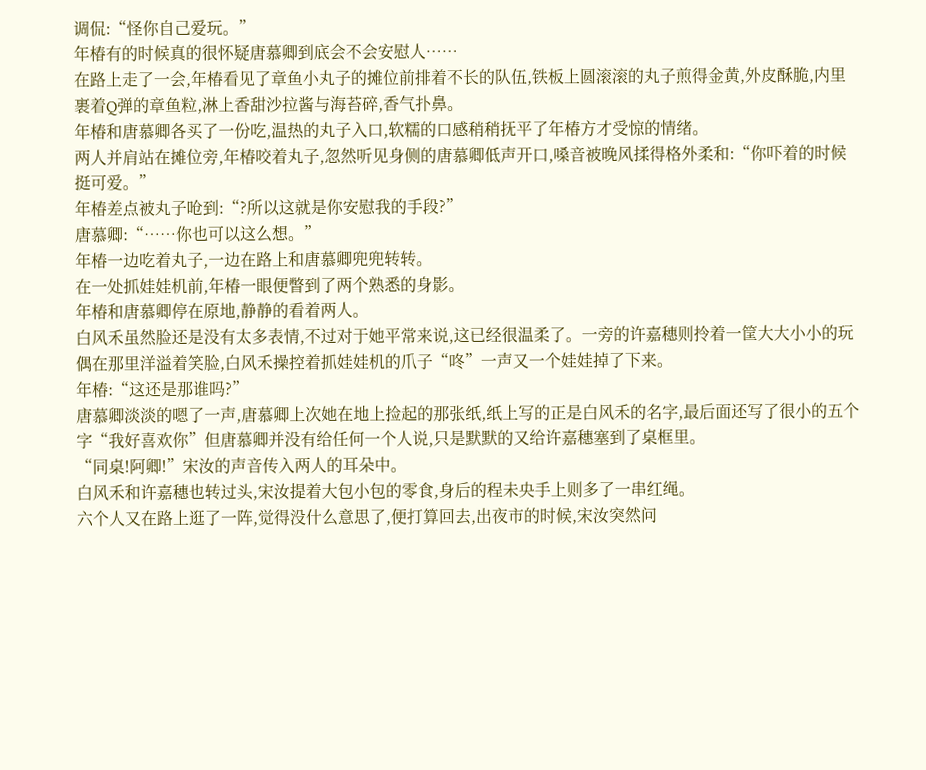调侃:“怪你自己爱玩。”
年椿有的时候真的很怀疑唐慕卿到底会不会安慰人……
在路上走了一会,年椿看见了章鱼小丸子的摊位前排着不长的队伍,铁板上圆滚滚的丸子煎得金黄,外皮酥脆,内里裹着Q弹的章鱼粒,淋上香甜沙拉酱与海苔碎,香气扑鼻。
年椿和唐慕卿各买了一份吃,温热的丸子入口,软糯的口感稍稍抚平了年椿方才受惊的情绪。
两人并肩站在摊位旁,年椿咬着丸子,忽然听见身侧的唐慕卿低声开口,嗓音被晚风揉得格外柔和:“你吓着的时候挺可爱。”
年椿差点被丸子呛到:“?所以这就是你安慰我的手段?”
唐慕卿:“……你也可以这么想。”
年椿一边吃着丸子,一边在路上和唐慕卿兜兜转转。
在一处抓娃娃机前,年椿一眼便瞥到了两个熟悉的身影。
年椿和唐慕卿停在原地,静静的看着两人。
白风禾虽然脸还是没有太多表情,不过对于她平常来说,这已经很温柔了。一旁的许嘉穗则拎着一筐大大小小的玩偶在那里洋溢着笑脸,白风禾操控着抓娃娃机的爪子“咚”一声又一个娃娃掉了下来。
年椿:“这还是那谁吗?”
唐慕卿淡淡的嗯了一声,唐慕卿上次她在地上捡起的那张纸,纸上写的正是白风禾的名字,最后面还写了很小的五个字“我好喜欢你”但唐慕卿并没有给任何一个人说,只是默默的又给许嘉穗塞到了桌框里。
“同桌!阿卿!”宋汝的声音传入两人的耳朵中。
白风禾和许嘉穗也转过头,宋汝提着大包小包的零食,身后的程未央手上则多了一串红绳。
六个人又在路上逛了一阵,觉得没什么意思了,便打算回去,出夜市的时候,宋汝突然问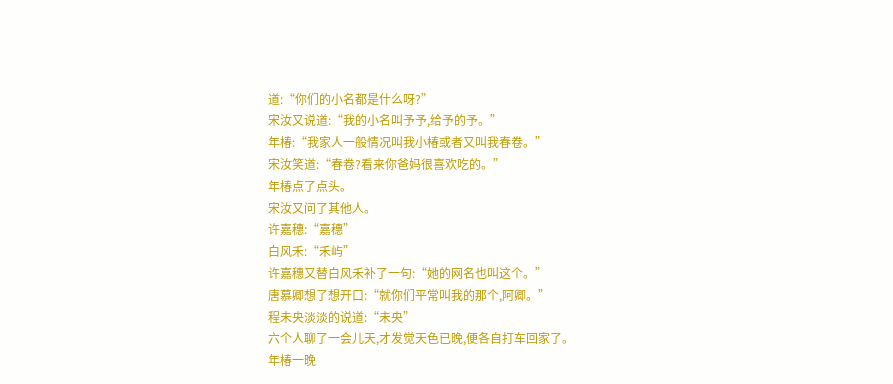道:“你们的小名都是什么呀?”
宋汝又说道:“我的小名叫予予,给予的予。”
年椿:“我家人一般情况叫我小椿或者又叫我春卷。”
宋汝笑道:“春卷?看来你爸妈很喜欢吃的。”
年椿点了点头。
宋汝又问了其他人。
许嘉穗:“嘉穗”
白风禾:“禾屿”
许嘉穗又替白风禾补了一句:“她的网名也叫这个。”
唐慕卿想了想开口:“就你们平常叫我的那个,阿卿。”
程未央淡淡的说道:“未央”
六个人聊了一会儿天,才发觉天色已晚,便各自打车回家了。
年椿一晚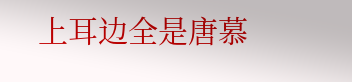上耳边全是唐慕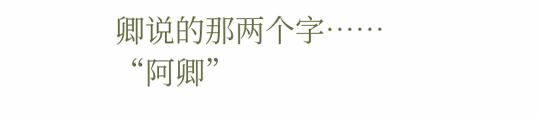卿说的那两个字……
“阿卿”